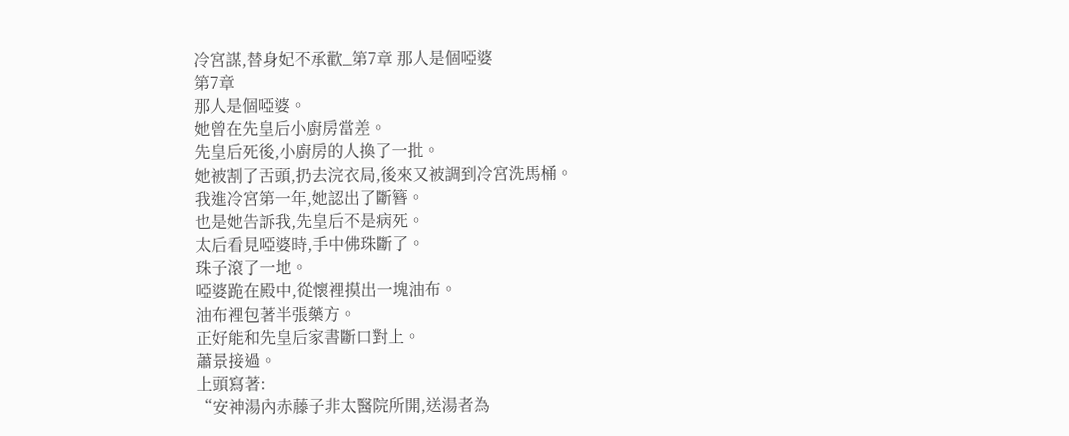冷宮謀,替身妃不承歡_第7章 那人是個啞婆
第7章
那人是個啞婆。
她曾在先皇后小廚房當差。
先皇后死後,小廚房的人換了一批。
她被割了舌頭,扔去浣衣局,後來又被調到冷宮洗馬桶。
我進冷宮第一年,她認出了斷簪。
也是她告訴我,先皇后不是病死。
太后看見啞婆時,手中佛珠斷了。
珠子滾了一地。
啞婆跪在殿中,從懷裡摸出一塊油布。
油布裡包著半張藥方。
正好能和先皇后家書斷口對上。
蕭景接過。
上頭寫著:
“安神湯內赤藤子非太醫院所開,送湯者為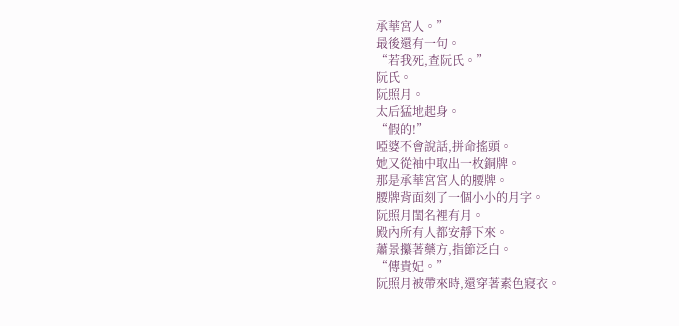承華宮人。”
最後還有一句。
“若我死,查阮氏。”
阮氏。
阮照月。
太后猛地起身。
“假的!”
啞婆不會說話,拼命搖頭。
她又從袖中取出一枚銅牌。
那是承華宮宮人的腰牌。
腰牌背面刻了一個小小的月字。
阮照月閨名裡有月。
殿內所有人都安靜下來。
蕭景攥著藥方,指節泛白。
“傳貴妃。”
阮照月被帶來時,還穿著素色寢衣。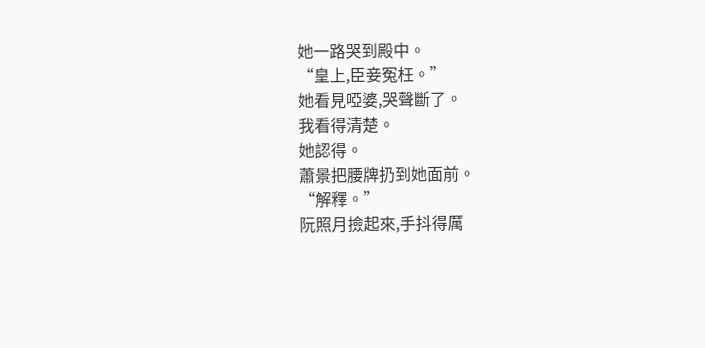她一路哭到殿中。
“皇上,臣妾冤枉。”
她看見啞婆,哭聲斷了。
我看得清楚。
她認得。
蕭景把腰牌扔到她面前。
“解釋。”
阮照月撿起來,手抖得厲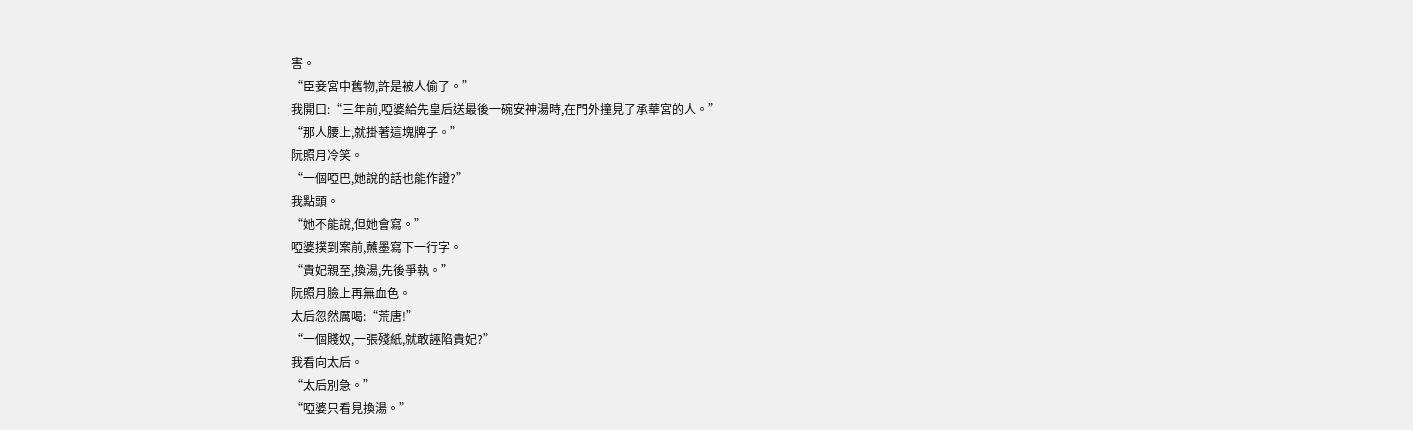害。
“臣妾宮中舊物,許是被人偷了。”
我開口:“三年前,啞婆給先皇后送最後一碗安神湯時,在門外撞見了承華宮的人。”
“那人腰上,就掛著這塊牌子。”
阮照月冷笑。
“一個啞巴,她說的話也能作證?”
我點頭。
“她不能說,但她會寫。”
啞婆撲到案前,蘸墨寫下一行字。
“貴妃親至,換湯,先後爭執。”
阮照月臉上再無血色。
太后忽然厲喝:“荒唐!”
“一個賤奴,一張殘紙,就敢誣陷貴妃?”
我看向太后。
“太后別急。”
“啞婆只看見換湯。”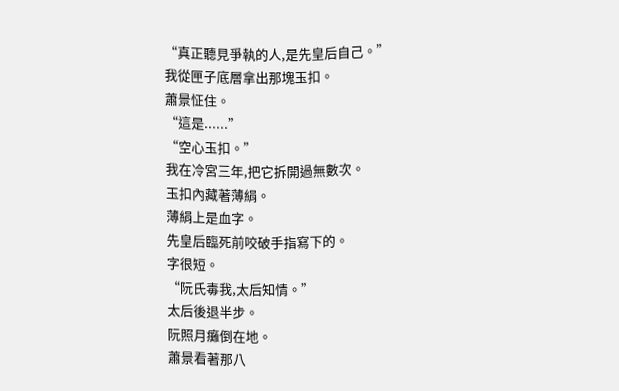“真正聽見爭執的人,是先皇后自己。”
我從匣子底層拿出那塊玉扣。
蕭景怔住。
“這是......”
“空心玉扣。”
我在冷宮三年,把它拆開過無數次。
玉扣內藏著薄絹。
薄絹上是血字。
先皇后臨死前咬破手指寫下的。
字很短。
“阮氏毒我,太后知情。”
太后後退半步。
阮照月癱倒在地。
蕭景看著那八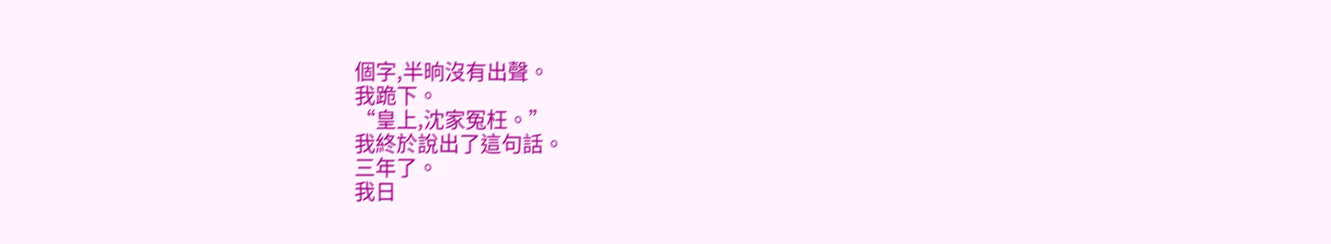個字,半晌沒有出聲。
我跪下。
“皇上,沈家冤枉。”
我終於說出了這句話。
三年了。
我日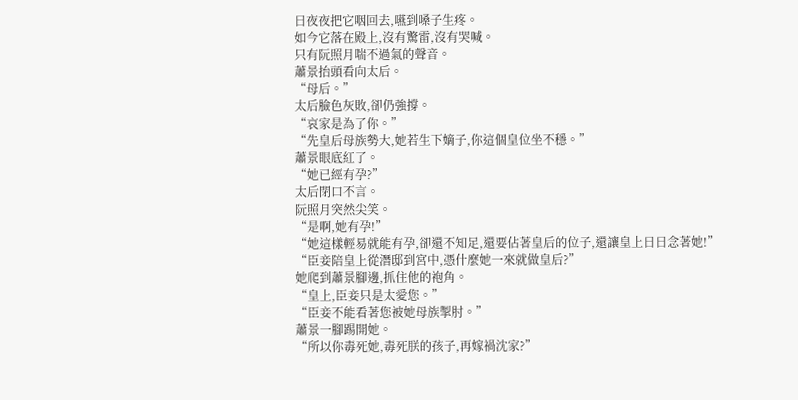日夜夜把它咽回去,嚥到嗓子生疼。
如今它落在殿上,沒有驚雷,沒有哭喊。
只有阮照月喘不過氣的聲音。
蕭景抬頭看向太后。
“母后。”
太后臉色灰敗,卻仍強撐。
“哀家是為了你。”
“先皇后母族勢大,她若生下嫡子,你這個皇位坐不穩。”
蕭景眼底紅了。
“她已經有孕?”
太后閉口不言。
阮照月突然尖笑。
“是啊,她有孕!”
“她這樣輕易就能有孕,卻還不知足,還要佔著皇后的位子,還讓皇上日日念著她!”
“臣妾陪皇上從潛邸到宮中,憑什麼她一來就做皇后?”
她爬到蕭景腳邊,抓住他的袍角。
“皇上,臣妾只是太愛您。”
“臣妾不能看著您被她母族掣肘。”
蕭景一腳踢開她。
“所以你毒死她,毒死朕的孩子,再嫁禍沈家?”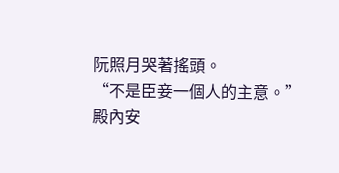阮照月哭著搖頭。
“不是臣妾一個人的主意。”
殿內安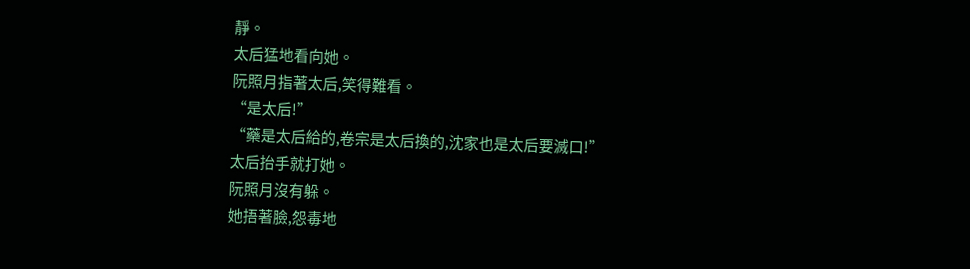靜。
太后猛地看向她。
阮照月指著太后,笑得難看。
“是太后!”
“藥是太后給的,卷宗是太后換的,沈家也是太后要滅口!”
太后抬手就打她。
阮照月沒有躲。
她捂著臉,怨毒地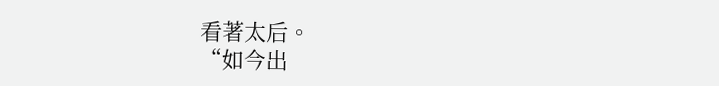看著太后。
“如今出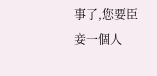事了,您要臣妾一個人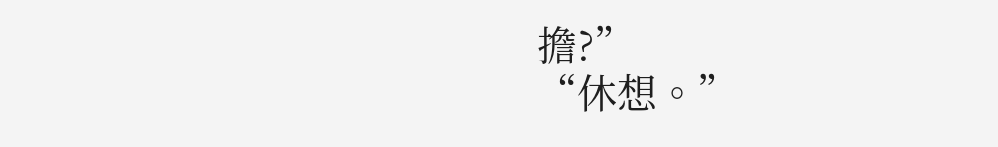擔?”
“休想。”